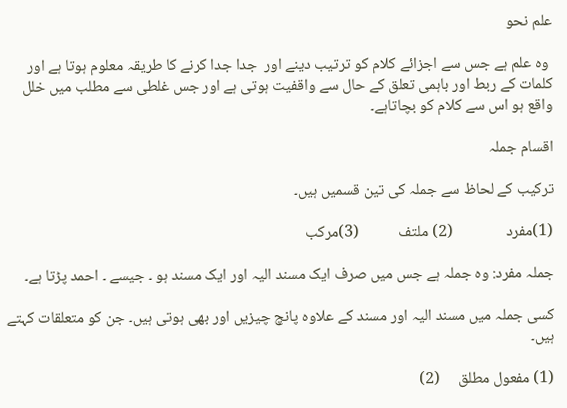علم نحو

 وہ علم ہے جس سے اجزائے کلام کو ترتیب دینے اور  جدا جدا کرنے کا طریقہ معلوم ہوتا ہے اور کلمات کے ربط اور باہمی تعلق کے حال سے واقفیت ہوتی ہے اور جس غلطی سے مطلب میں خلل واقع ہو اس سے کلام کو بچاتاہے۔

اقسام جملہ

ترکیب کے لحاظ سے جملہ کی تین قسمیں ہیں۔

(1)مفرد               (2) ملتف           (3)مرکب

جملہ مفرد: وہ جملہ ہے جس میں صرف ایک مسند الیہ اور ایک مسند ہو ۔ جیسے ۔ احمد پڑتا ہے۔

کسی جملہ میں مسند الیہ اور مسند کے علاوہ پانچ چیزیں اور بھی ہوتی ہیں۔ جن کو متعلقات کہتے ہیں۔

(1) مفعول مطلق     (2)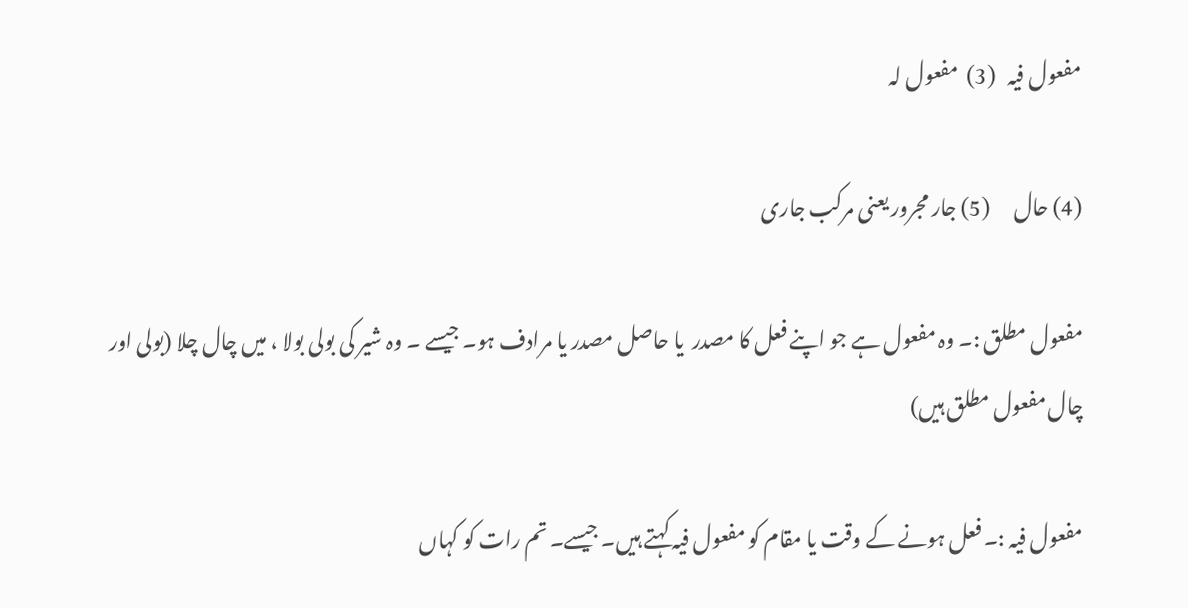مفعول فیہ   (3)  مفعول لہ

(4) حال      (5) جار مجرور یعنی مرکب جاری

مفعول مطلق :۔ وہ مفعول ہے جو اپنے فعل کا مصدر  یا حاصل مصدر یا مرادف ہو۔ جیسے ۔ وہ شیر کی بولی بولا ، میں چال چلا (بولی اور چال مفعول مطلق ہیں)

مفعول فیہ :۔ فعل ہونے کے وقت یا مقام کو مفعول فیہ کہتے ہیں۔ جیسے۔ تم رات کو کہاں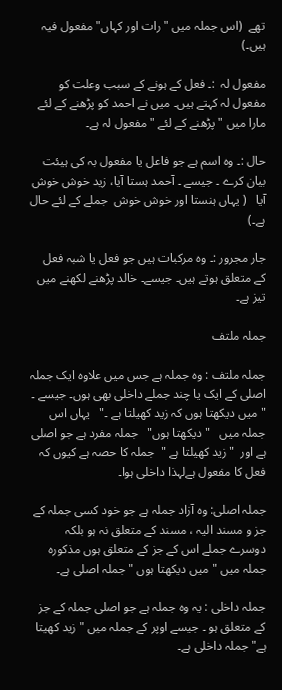تھے  (اس جملہ میں "رات اور کہاں" مفعول فیہ ہیں۔)

مفعول لہ  :۔ فعل کے ہونے کے سبب وعلت کو مفعول لہ کہتے ہیں۔ میں نے احمد کو پڑھنے کے لئے مارا میں " پڑھنے کے لئے " مفعول لہ ہے۔

حال :۔ وہ اسم ہے جو فاعل یا مفعول بہ کی ہیئت بیان کرے ۔ جیسے ۔ آحمد ہستا آیا، زید خوش خوش آیا   ( یہاں ہنستا اور خوش خوش  جملے کے لئے حال ہے۔)

جار مجرور :۔ وہ مرکبات ہیں جو فعل یا شبہ فعل کے متعلق ہوتے ہیں۔ جیسے۔ خالد پڑھنے لکھنے میں تیز ہے۔

جملہ ملتف

جملہ ملتف : وہ جملہ ہے جس میں علاوہ ایک جملہ  اصلی کے ایک یا چند جملے داخلی بھی ہوں۔ جیسے ۔  " میں دیکھتا ہوں کہ زید کھیلتا ہے ۔"   یہاں اس جملہ میں   "دیکھتا ہوں"   جملہ مفرد ہے جو اصلی ہے اور  " زید کھیلتا ہے "  جملہ کا حصہ ہے کیوں کہ فعل کا مفعول ہےلہذا داخلی ہوا۔

جملہ اصلی: وہ آزاد جملہ ہے جو خود کسی جملہ کے جز و مسند الیہ ، مسند کے متعلق نہ ہو بلکہ دوسرے جملے اس کے جز کے متعلق ہوں مذکورہ جملہ میں " میں دیکھتا ہوں " جملہ اصلی ہے۔

جملہ داخلی : یہ وہ جملہ ہے جو اصلی جملہ کے جز کے متعلق ہو ۔ جیسے اوپر کے جملہ میں "زید کھیتا ہے"جملہ داخلی ہے۔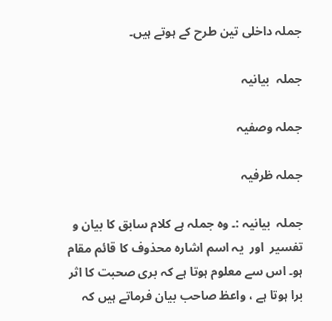جملہ داخلی تین طرح کے ہوتے ہیں۔

جملہ  بیانیہ

جملہ وصفیہ

جملہ ظرفیہ

جملہ  بیانیہ :۔ وہ جملہ ہے کلام سابق کا بیان و تفسیر  اور  یہ اسم اشارہ محذوف کا قائم مقام ہو۔ اس سے معلوم ہوتا ہے کہ بری صحبت کا اثر برا ہوتا ہے ، واعظ صاحب بیان فرماتے ہیں کہ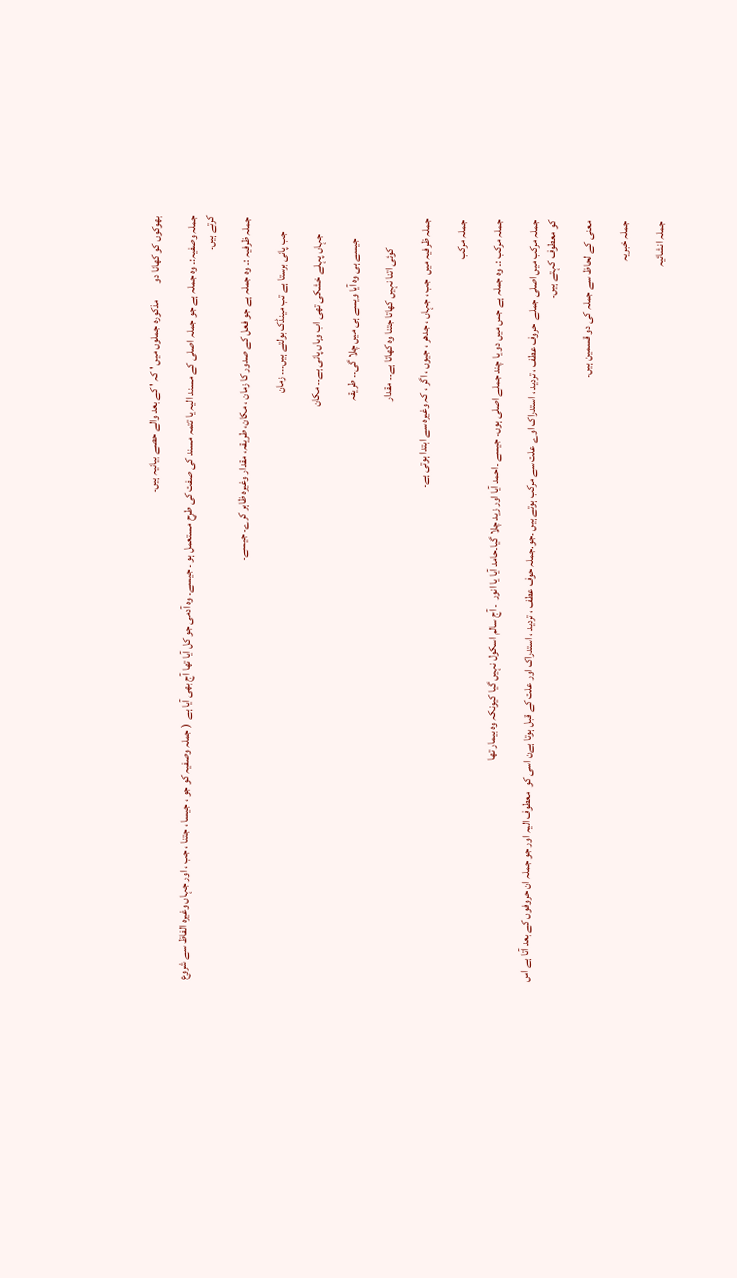بھوکوں کو کھانا دو        مذکورہ جملوں میں ' کہ ' کے بعد والے حصے بیانیہ ہیں۔

جملہ وصفیہ:۔ وہ جملہ ہے جو جملہ اصلی کے مسند الیہ یا تتمہ مسند کی صفت کی طرح مستعمل ہو ۔ جیسے۔ وہ آدمی جو کل آیا تھا آج بھی آیا ہے  ( جملہ وصفیہ کو جو ، جیسا ، جتنا ، جب ، اور جہاں وغیرہ الفاظ سے شروع کرتے ہیں۔

جملہ ظرفیہ :۔ وہ جملہ ہے جو فعل کے صدور کا زمان ، مکان، طریقہ، مقدار وغیرہ ظاہر کرے۔ جیسے۔

       جب پانی برستا ہے تب مینڈک بولتے ہیں۔۔۔ زمان

        جہاں پہلے خشکی تھی اب وہاں پانی ہے۔۔ مکان

          جیسے ہی وہ آیا ویسے ہی میں چلا گی۔۔ طریقہ

              کوئی اتنا نہیں کھاتا جتنا وہ کھاتا ہے۔۔ مقدار

جملہ ظرفیہ میں  جب ، جہاں ، جدھر ، جیوں ، اگر ، کہ وغیرہ سے ابتدا ہوتی ہے۔

جملہ مرکب

جملہ مرکب :۔ وہ جملہ ہے جس میں دو یا چند جملے اصلی ہوں۔ جیسے ۔احمد آیا اور زید چلا گیا۔حامد آیا یا انور  ۔ آج سالم اسکول نہیں گیا کیونکہ وہ بیمار تھا

جملہ مرکب میں اصلی جملے  حروف عطف ، تردید ، استدراک اوے علت سے مرکب ہوتے ہیں ۔جو.جملہ حوف عطف ، تردید ، استدراک اور علت کے قبل ہوتا ہےن اسی کو  معطوف الیہ اور جو جملہ ان حروفوں کے بعد آتا ہے اس کو معطوف کہتے ہیں۔

معنی کے لحاظ سے جملہ کی دو قسمین ہیں۔

جملہ خبریہ

جملہ انشائیہ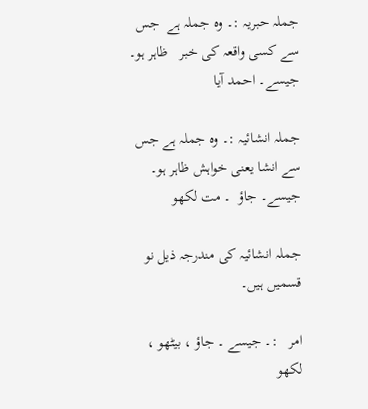جملہ حبریہ :۔ وہ جملہ ہے  جس سے کسی واقعہ کی خبر   ظاہر ہو۔ جیسے۔ احمد آیا

جملہ انشائیہ :۔ وہ جملہ ہے جس سے انشا یعنی خواہش ظاہر ہو۔ جیسے۔ جاؤ  ۔ مت لکھو

جملہ انشائیہ کی مندرجہ ذیل نو قسمیں ہیں۔

امر   :۔ جیسے ۔ جاؤ ، بیٹھو ، لکھو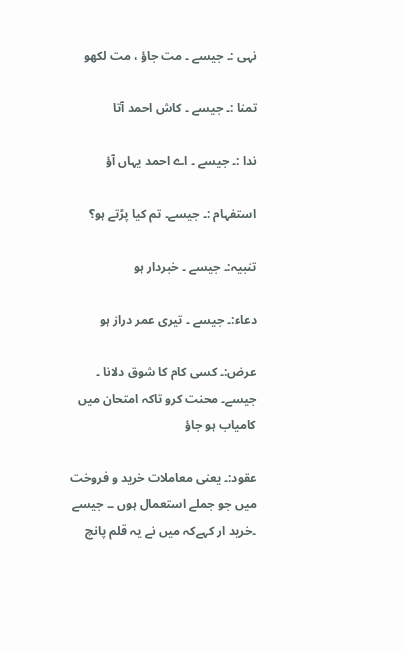نہی :۔ جیسے ۔ مت جاؤ ، مت لکھو

تمنا :۔ جیسے ۔ کاش احمد آتا

ندا :۔ جیسے ۔ اے احمد یہاں آؤ

استفہام :۔ جیسے۔ تم کیا پڑتے ہو؟

تنبیہ:۔ جیسے ۔ خبردار ہو

دعاء:۔ جیسے ۔ تیری عمر دراز ہو

عرض:۔ کسی کام کا شوق دلانا ۔ جیسے۔ محنت کرو تاکہ امتحان میں کامیاب ہو جاؤ

عقود:۔ یعنی معاملات خرید و فروخت میں جو جملے استعمال ہوں ۔۔ جیسے ۔خرید ار کہےکہ میں نے یہ قلم پانچ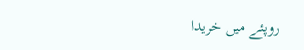روپئے میں خریدا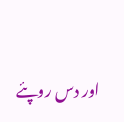اور دس روپئے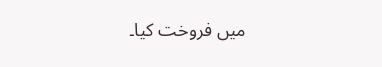میں فروخت کیا۔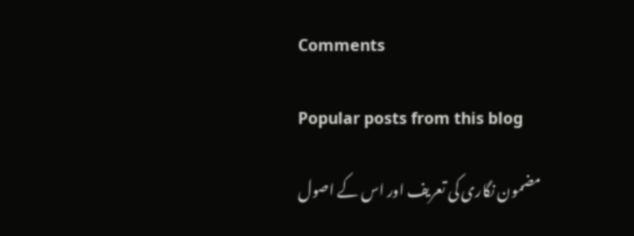Comments

Popular posts from this blog

مضمون نگاری کی تعریف اور اس کے اصول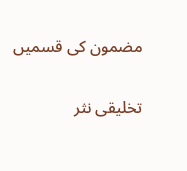مضمون کی قسمیں

تخلیقی نثر